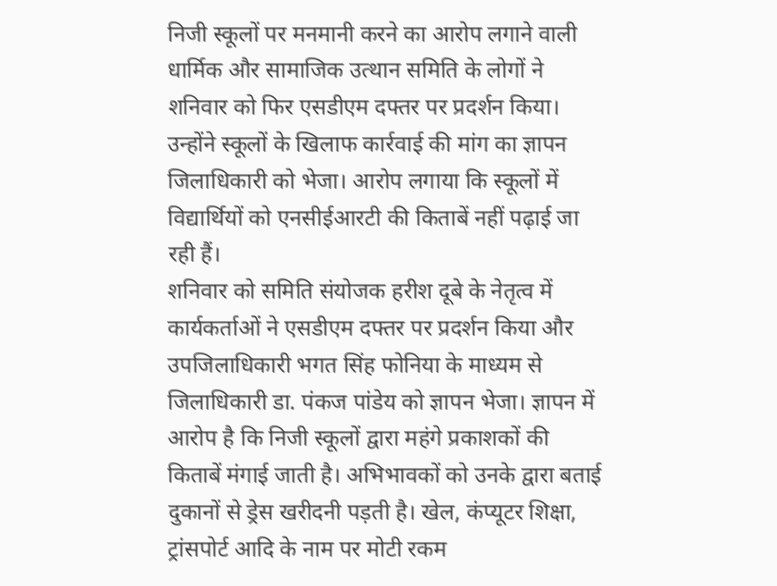निजी स्कूलों पर मनमानी करने का आरोप लगाने वाली धार्मिक और सामाजिक उत्थान समिति के लोगों ने शनिवार को फिर एसडीएम दफ्तर पर प्रदर्शन किया। उन्होंने स्कूलों के खिलाफ कार्रवाई की मांग का ज्ञापन जिलाधिकारी को भेजा। आरोप लगाया कि स्कूलों में विद्यार्थियों को एनसीईआरटी की किताबें नहीं पढ़ाई जा रही हैं।
शनिवार को समिति संयोजक हरीश दूबे के नेतृत्व में कार्यकर्ताओं ने एसडीएम दफ्तर पर प्रदर्शन किया और उपजिलाधिकारी भगत सिंह फोनिया के माध्यम से जिलाधिकारी डा. पंकज पांडेय को ज्ञापन भेजा। ज्ञापन में आरोप है कि निजी स्कूलों द्वारा महंगे प्रकाशकों की किताबें मंगाई जाती है। अभिभावकों को उनके द्वारा बताई दुकानों से ड्रेस खरीदनी पड़ती है। खेल, कंप्यूटर शिक्षा, ट्रांसपोर्ट आदि के नाम पर मोटी रकम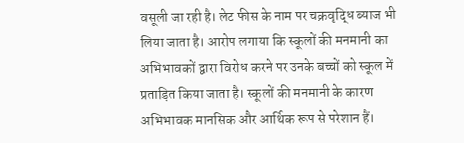वसूली जा रही है। लेट फीस के नाम पर चक्रवृद्धि ब्याज भी लिया जाता है। आरोप लगाया कि स्कूलों की मनमानी का अभिभावकों द्वारा विरोध करने पर उनके बच्चों को स्कूल में प्रताड़ित किया जाता है। स्कूलों की मनमानी के कारण अभिभावक मानसिक और आर्थिक रूप से परेशान हैं।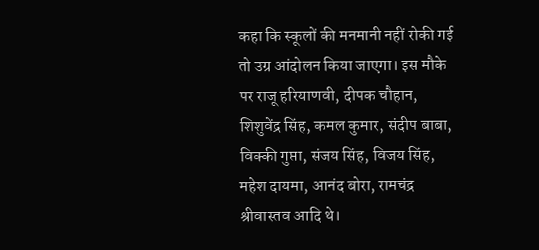कहा कि स्कूलों की मनमानी नहीं रोकी गई तो उग्र आंदोलन किया जाएगा। इस मौके पर राजू हरियाणवी, दीपक चौहान, शिशुवेंद्र सिंह, कमल कुमार, संदीप बाबा, विक्की गुप्ता, संजय सिंह, विजय सिंह, महेश दायमा, आनंद बोरा, रामचंद्र श्रीवास्तव आदि थे।